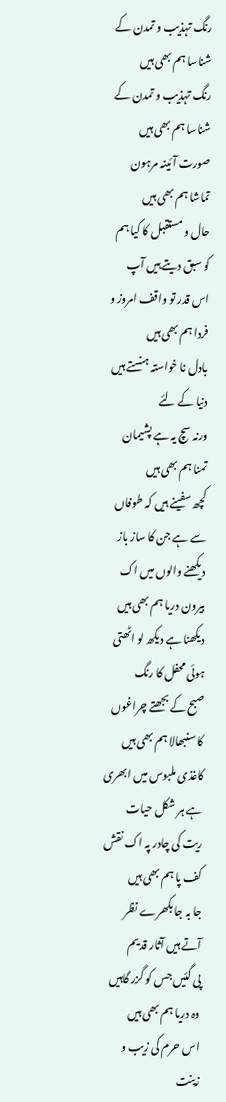رنگ تہذیب و تمدن کے شناسا ہم بھی ہیں
رنگ تہذیب و تمدن کے شناسا ہم بھی ہیں
صورت آئینہ مرہون تماشا ہم بھی ہیں
حال و مستقبل کا کیا ہم کو سبق دیتے ہیں آپ
اس قدر تو واقف امروز و فردا ہم بھی ہیں
بادل نا خواستہ ہنستے ہیں دنیا کے لئے
ورنہ سچ یہ ہے پشیمان تمنا ہم بھی ہیں
کچھ سفینے ہیں کہ طوفاں سے ہے جن کا ساز باز
دیکھنے والوں میں اک بیرون دریا ہم بھی ہیں
دیکھنا ہے دیکھ لو اٹھتی ہوئی محفل کا رنگ
صبح کے بجھتے چراغوں کا سنبھالا ہم بھی ہیں
کاغذی ملبوس میں ابھری ہے ہر شکل حیات
ریت کی چادر پہ اک نقش کف پا ہم بھی ہیں
جا بہ جا بکھرے نظر آتے ہیں آثار قدیم
پی گئیں جس کو گزر گاہیں وہ دریا ہم بھی ہیں
اس حرم کی زیب و زینت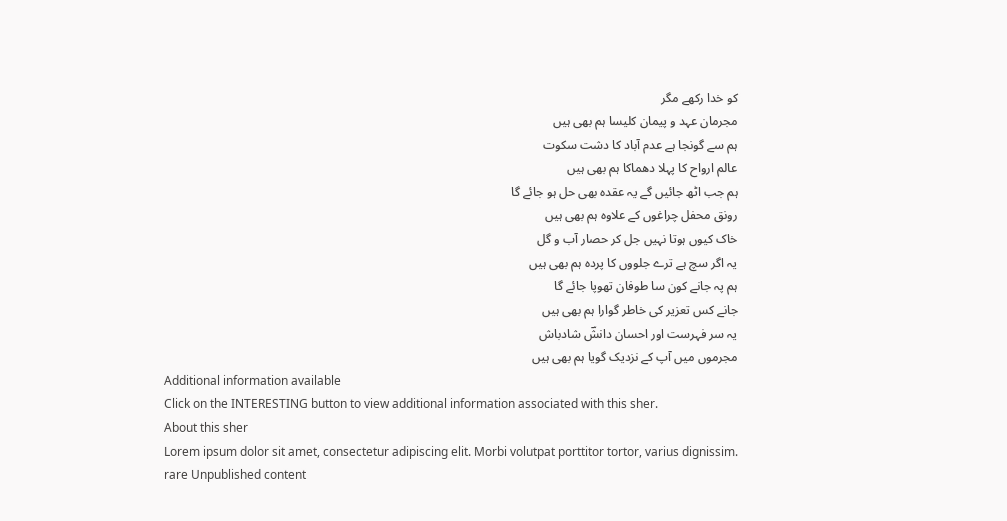کو خدا رکھے مگر
مجرمان عہد و پیمان کلیسا ہم بھی ہیں
ہم سے گونجا ہے عدم آباد کا دشت سکوت
عالم ارواح کا پہلا دھماکا ہم بھی ہیں
ہم جب اٹھ جائیں گے یہ عقدہ بھی حل ہو جائے گا
رونق محفل چراغوں کے علاوہ ہم بھی ہیں
خاک کیوں ہوتا نہیں جل کر حصار آب و گل
یہ اگر سچ ہے ترے جلووں کا پردہ ہم بھی ہیں
ہم پہ جانے کون سا طوفان تھوپا جائے گا
جانے کس تعزیر کی خاطر گوارا ہم بھی ہیں
یہ سر فہرست اور احسان دانشؔ شادباش
مجرموں میں آپ کے نزدیک گویا ہم بھی ہیں
Additional information available
Click on the INTERESTING button to view additional information associated with this sher.
About this sher
Lorem ipsum dolor sit amet, consectetur adipiscing elit. Morbi volutpat porttitor tortor, varius dignissim.
rare Unpublished content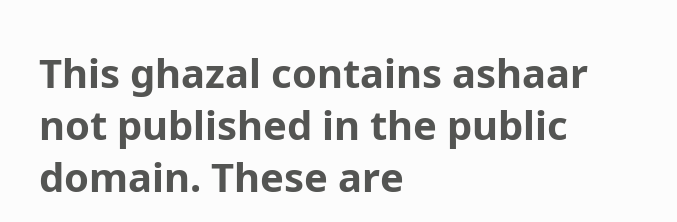This ghazal contains ashaar not published in the public domain. These are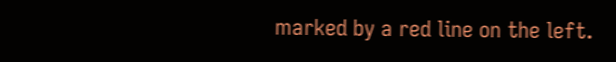marked by a red line on the left.